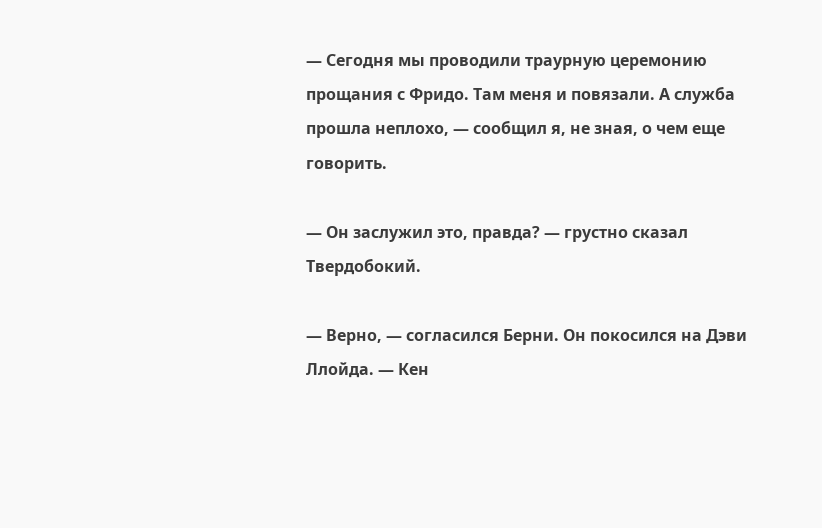— Сегодня мы проводили траурную церемонию прощания с Фридо. Там меня и повязали. А служба прошла неплохо, — сообщил я, не зная, о чем еще говорить.

— Он заслужил это, правда? — грустно сказал Твердобокий.

— Верно, — согласился Берни. Он покосился на Дэви Ллойда. — Кен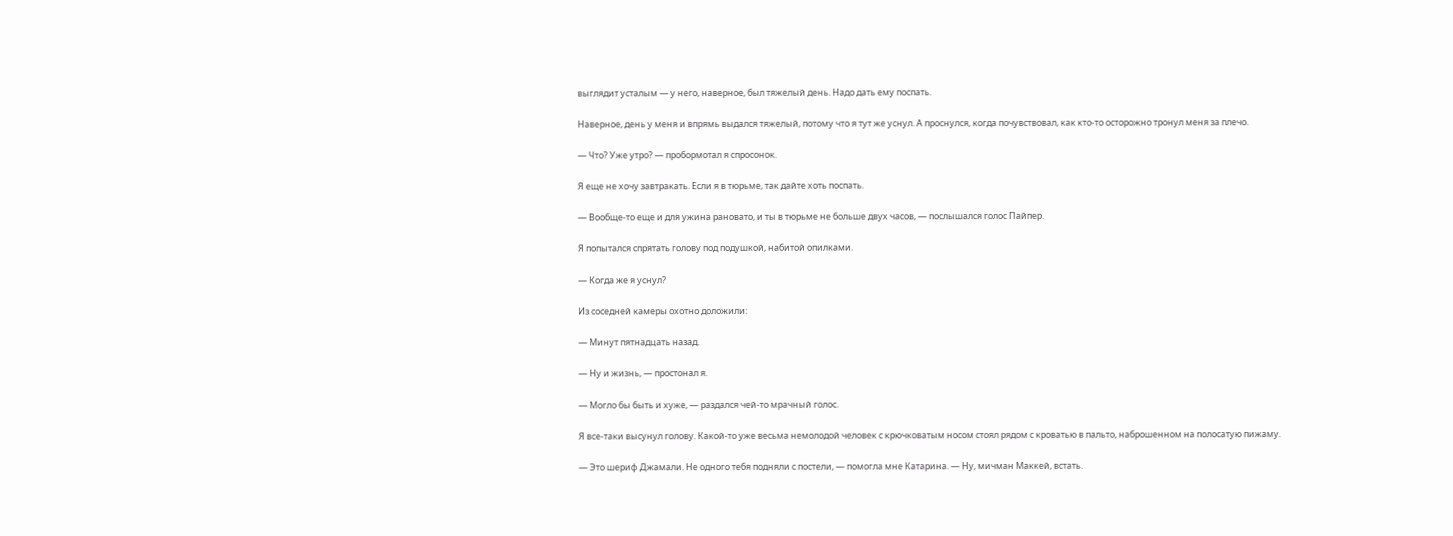выглядит усталым — у него, наверное, был тяжелый день. Надо дать ему поспать.

Наверное, день у меня и впрямь выдался тяжелый, потому что я тут же уснул. А проснулся, когда почувствовал, как кто-то осторожно тронул меня за плечо.

— Что? Уже утро? — пробормотал я спросонок.

Я еще не хочу завтракать. Если я в тюрьме, так дайте хоть поспать.

— Вообще-то еще и для ужина рановато, и ты в тюрьме не больше двух часов, — послышался голос Пайпер.

Я попытался спрятать голову под подушкой, набитой опилками.

— Когда же я уснул?

Из соседней камеры охотно доложили:

— Минут пятнадцать назад.

— Ну и жизнь, — простонал я.

— Могло бы быть и хуже, — раздался чей-то мрачный голос.

Я все-таки высунул голову. Какой-то уже весьма немолодой человек с крючковатым носом стоял рядом с кроватью в пальто, наброшенном на полосатую пижаму.

— Это шериф Джамали. Не одного тебя подняли с постели, — помогла мне Катарина. — Ну, мичман Маккей, встать.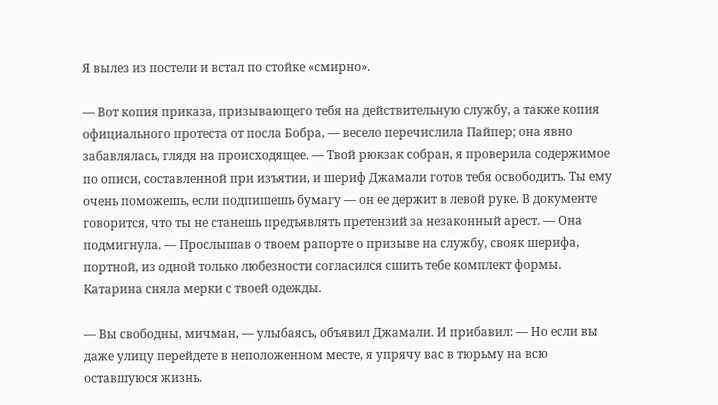Я вылез из постели и встал по стойке «смирно».

— Вот копия приказа, призывающего тебя на действительную службу, а также копия официального протеста от посла Бобра, — весело перечислила Пайпер; она явно забавлялась, глядя на происходящее. — Твой рюкзак собран, я проверила содержимое по описи, составленной при изъятии, и шериф Джамали готов тебя освободить. Ты ему очень поможешь, если подпишешь бумагу — он ее держит в левой руке. В документе говорится, что ты не станешь предъявлять претензий за незаконный арест. — Она подмигнула. — Прослышав о твоем рапорте о призыве на службу, свояк шерифа, портной, из одной только любезности согласился сшить тебе комплект формы. Катарина сняла мерки с твоей одежды.

— Вы свободны, мичман, — улыбаясь, объявил Джамали. И прибавил: — Но если вы даже улицу перейдете в неположенном месте, я упрячу вас в тюрьму на всю оставшуюся жизнь.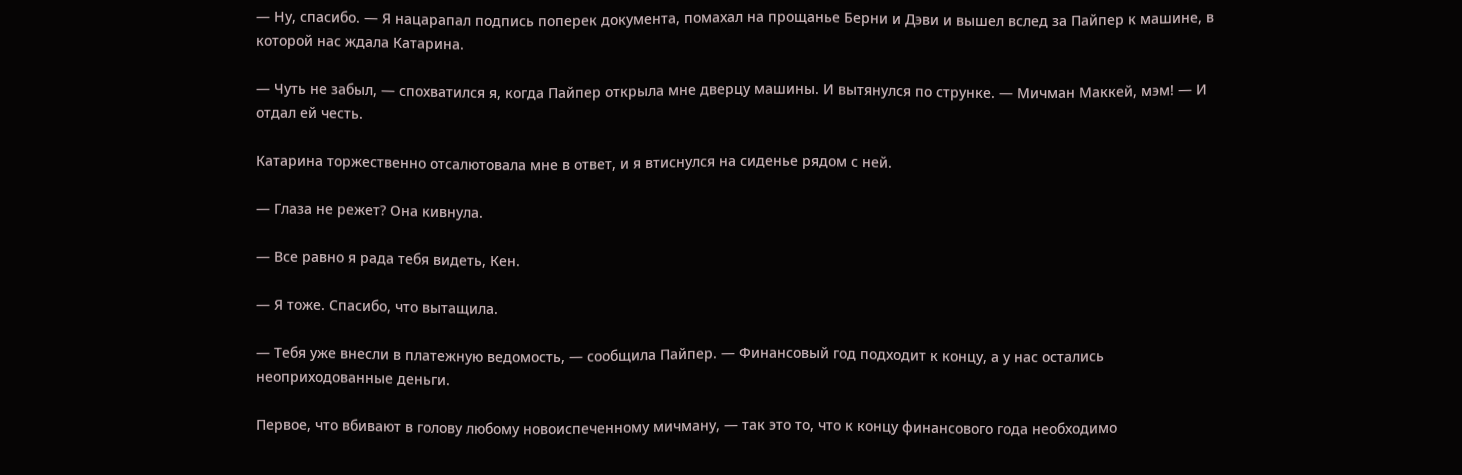— Ну, спасибо. — Я нацарапал подпись поперек документа, помахал на прощанье Берни и Дэви и вышел вслед за Пайпер к машине, в которой нас ждала Катарина.

— Чуть не забыл, — спохватился я, когда Пайпер открыла мне дверцу машины. И вытянулся по струнке. — Мичман Маккей, мэм! — И отдал ей честь.

Катарина торжественно отсалютовала мне в ответ, и я втиснулся на сиденье рядом с ней.

— Глаза не режет? Она кивнула.

— Все равно я рада тебя видеть, Кен.

— Я тоже. Спасибо, что вытащила.

— Тебя уже внесли в платежную ведомость, — сообщила Пайпер. — Финансовый год подходит к концу, а у нас остались неоприходованные деньги.

Первое, что вбивают в голову любому новоиспеченному мичману, — так это то, что к концу финансового года необходимо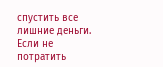спустить все лишние деньги. Если не потратить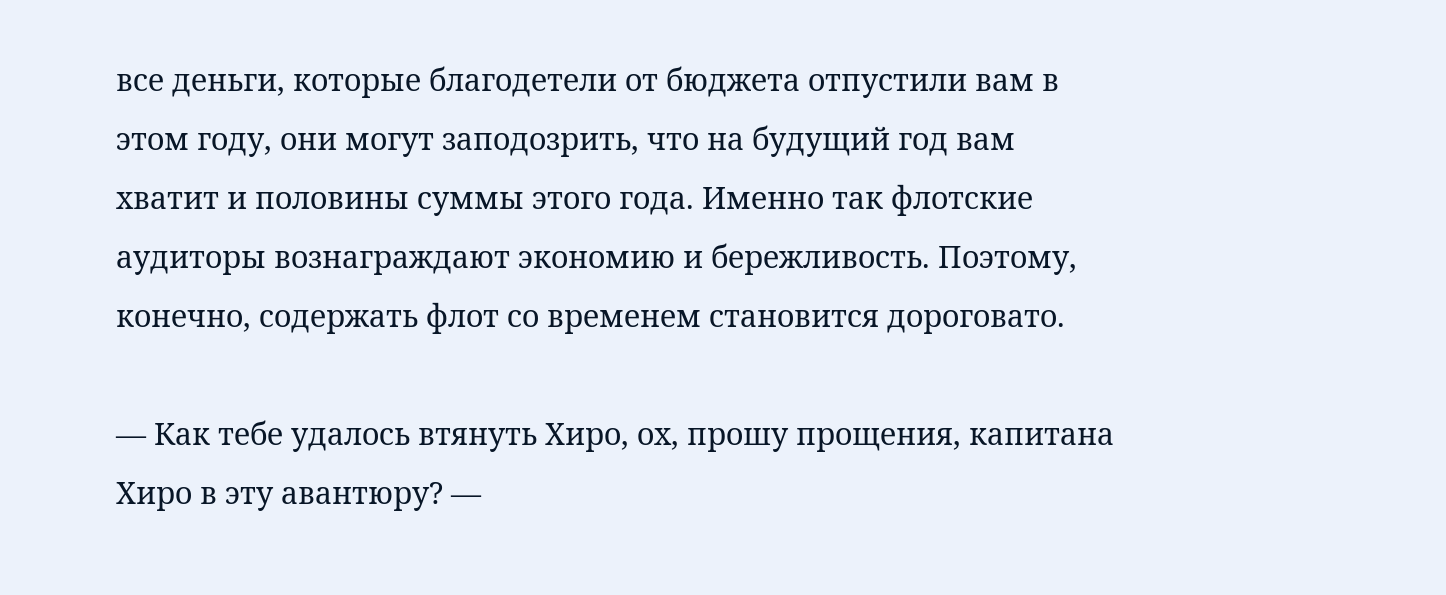все деньги, которые благодетели от бюджета отпустили вам в этом году, они могут заподозрить, что на будущий год вам хватит и половины суммы этого года. Именно так флотские аудиторы вознаграждают экономию и бережливость. Поэтому, конечно, содержать флот со временем становится дороговато.

— Как тебе удалось втянуть Хиро, ох, прошу прощения, капитана Хиро в эту авантюру? —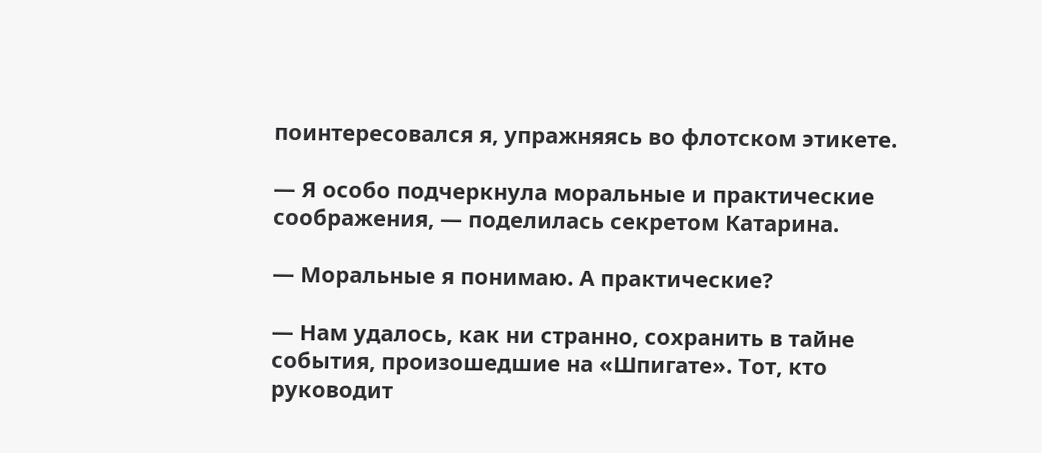поинтересовался я, упражняясь во флотском этикете.

— Я особо подчеркнула моральные и практические соображения, — поделилась секретом Катарина.

— Моральные я понимаю. А практические?

— Нам удалось, как ни странно, сохранить в тайне события, произошедшие на «Шпигате». Тот, кто руководит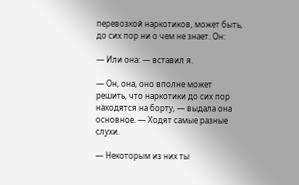перевозкой наркотиков, может быть, до сих пор ни о чем не знает. Он:

— Или она: — вставил я.

— Он, она, оно вполне может решить, что наркотики до сих пор находятся на борту, — выдала она основное. — Ходят самые разные слухи.

— Некоторым из них ты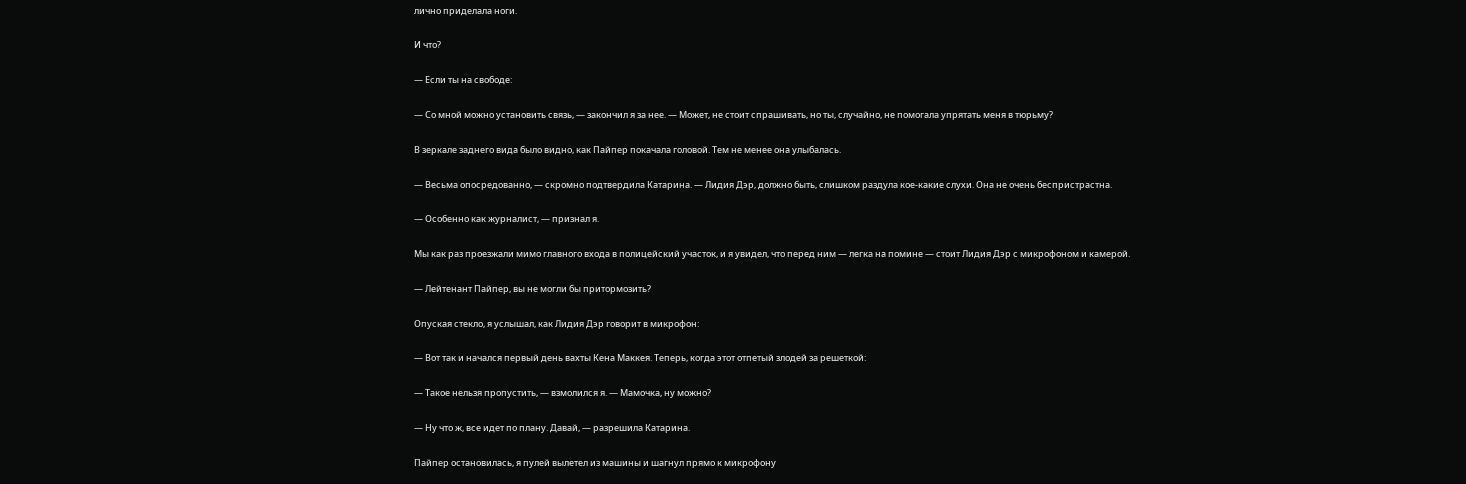лично приделала ноги.

И что?

— Если ты на свободе:

— Со мной можно установить связь, — закончил я за нее. — Может, не стоит спрашивать, но ты, случайно, не помогала упрятать меня в тюрьму?

В зеркале заднего вида было видно, как Пайпер покачала головой. Тем не менее она улыбалась.

— Весьма опосредованно, — скромно подтвердила Катарина. — Лидия Дэр, должно быть, слишком раздула кое-какие слухи. Она не очень беспристрастна.

— Особенно как журналист, — признал я.

Мы как раз проезжали мимо главного входа в полицейский участок, и я увидел, что перед ним — легка на помине — стоит Лидия Дэр с микрофоном и камерой.

— Лейтенант Пайпер, вы не могли бы притормозить?

Опуская стекло, я услышал, как Лидия Дэр говорит в микрофон:

— Вот так и начался первый день вахты Кена Маккея. Теперь, когда этот отпетый злодей за решеткой:

— Такое нельзя пропустить, — взмолился я. — Мамочка, ну можно?

— Ну что ж, все идет по плану. Давай, — разрешила Катарина.

Пайпер остановилась, я пулей вылетел из машины и шагнул прямо к микрофону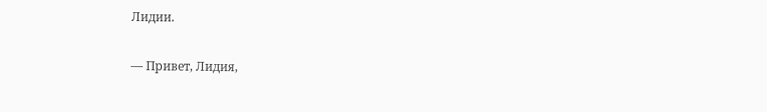Лидии.

— Привет, Лидия,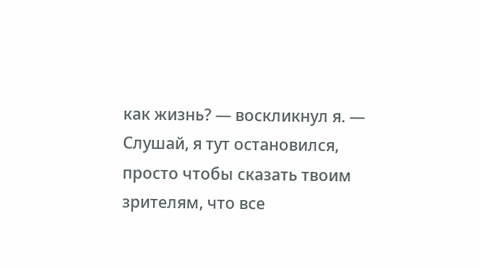как жизнь? — воскликнул я. — Слушай, я тут остановился, просто чтобы сказать твоим зрителям, что все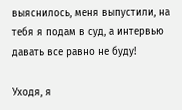выяснилось, меня выпустили, на тебя я подам в суд, а интервью давать все равно не буду!

Уходя, я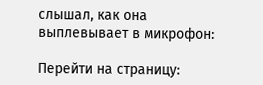слышал, как она выплевывает в микрофон:

Перейти на страницу: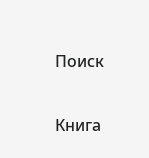Поиск

Книга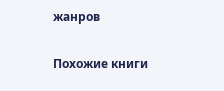жанров

Похожие книги